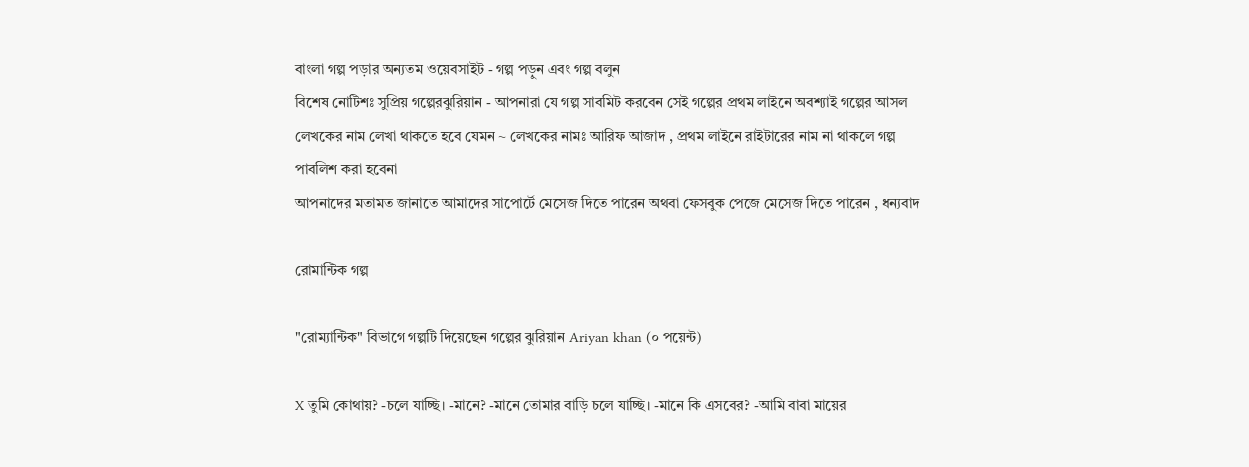বাংলা গল্প পড়ার অন্যতম ওয়েবসাইট - গল্প পড়ুন এবং গল্প বলুন
বিশেষ নোটিশঃ সুপ্রিয় গল্পেরঝুরিয়ান - আপনারা যে গল্প সাবমিট করবেন সেই গল্পের প্রথম লাইনে অবশ্যাই গল্পের আসল লেখকের নাম লেখা থাকতে হবে যেমন ~ লেখকের নামঃ আরিফ আজাদ , প্রথম লাইনে রাইটারের নাম না থাকলে গল্প পাবলিশ করা হবেনা
আপনাদের মতামত জানাতে আমাদের সাপোর্টে মেসেজ দিতে পারেন অথবা ফেসবুক পেজে মেসেজ দিতে পারেন , ধন্যবাদ

রোমান্টিক গল্প

"রোম্যান্টিক" বিভাগে গল্পটি দিয়েছেন গল্পের ঝুরিয়ান Ariyan khan (০ পয়েন্ট)

X তুমি কোথায়? -চলে যাচ্ছি। -মানে? -মানে তোমার বাড়ি চলে যাচ্ছি। -মানে কি এসবের? -আমি বাবা মায়ের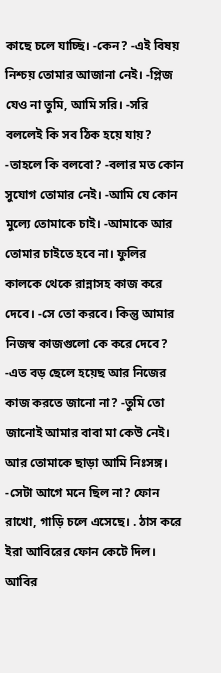কাছে চলে যাচ্ছি। -কেন? -এই বিষয় নিশ্চয় তোমার আজানা নেই। -প্লিজ যেও না তুমি, আমি সরি। -সরি বললেই কি সব ঠিক হয়ে যায়? -তাহলে কি বলবো? -বলার মত কোন সুযোগ তোমার নেই। -আমি যে কোন মুল্যে তোমাকে চাই। -আমাকে আর তোমার চাইতে হবে না। ফুলির কালকে থেকে রান্নাসহ কাজ করে দেবে। -সে তো করবে। কিন্তু আমার নিজস্ব কাজগুলো কে করে দেবে? -এত বড় ছেলে হয়েছ আর নিজের কাজ করতে জানো না? -তুমি তো জানোই আমার বাবা মা কেউ নেই। আর তোমাকে ছাড়া আমি নিঃসঙ্গ। -সেটা আগে মনে ছিল না? ফোন রাখো, গাড়ি চলে এসেছে। . ঠাস করে ইরা আবিরের ফোন কেটে দিল। আবির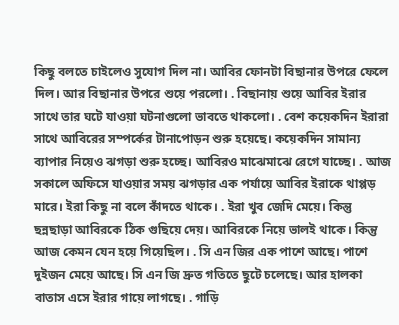কিছু বলতে চাইলেও সুযোগ দিল না। আবির ফোনটা বিছানার উপরে ফেলে দিল। আর বিছানার উপরে শুয়ে পরলো। . বিছানায় শুয়ে আবির ইরার সাথে তার ঘটে যাওয়া ঘটনাগুলো ভাবতে থাকলো। . বেশ কয়েকদিন ইরারা সাথে আবিরের সম্পর্কের টানাপোড়ন শুরু হয়েছে। কয়েকদিন সামান্য ব্যাপার নিয়েও ঝগড়া শুরু হচ্ছে। আবিরও মাঝেমাঝে রেগে যাচ্ছে। . আজ সকালে অফিসে যাওয়ার সময় ঝগড়ার এক পর্যায়ে আবির ইরাকে থাপ্পড় মারে। ইরা কিছু না বলে কাঁদতে থাকে। . ইরা খুব জেদি মেয়ে। কিন্তু ছন্নছাড়া আবিরকে ঠিক গুছিয়ে দেয়। আবিরকে নিয়ে ভালই থাকে। কিন্তু আজ কেমন যেন হয়ে গিয়েছিল। . সি এন জির এক পাশে আছে। পাশে দুইজন মেয়ে আছে। সি এন জি দ্রুত গতিতে ছুটে চলেছে। আর হালকা বাতাস এসে ইরার গায়ে লাগছে। . গাড়ি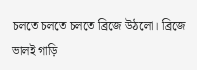চলতে চলতে চলতে ব্রিজে উঠলো। ব্রিজে ভালই গাড়ি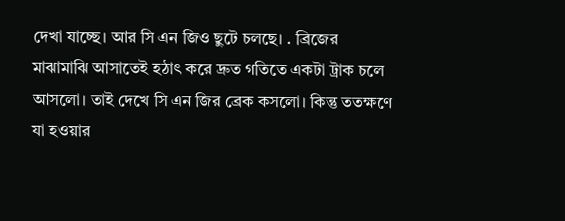দেখা যাচ্ছে। আর সি এন জিও ছুটে চলছে। . ব্রিজের মাঝামাঝি আসাতেই হঠাৎ করে দ্রুত গতিতে একটা ট্রাক চলে আসলো। তাই দেখে সি এন জির ব্রেক কসলো। কিন্তু ততক্ষণে যা হওয়ার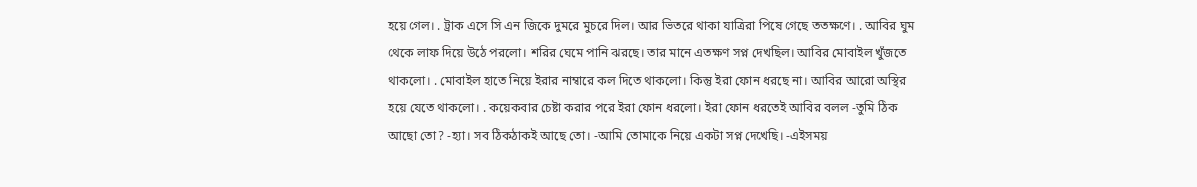হয়ে গেল। . ট্রাক এসে সি এন জিকে দুমরে মুচরে দিল। আর ভিতরে থাকা যাত্রিরা পিষে গেছে ততক্ষণে। . আবির ঘুম থেকে লাফ দিয়ে উঠে পরলো। শরির ঘেমে পানি ঝরছে। তার মানে এতক্ষণ সপ্ন দেখছিল। আবির মোবাইল খুঁজতে থাকলো। . মোবাইল হাতে নিয়ে ইরার নাম্বারে কল দিতে থাকলো। কিন্তু ইরা ফোন ধরছে না। আবির আরো অস্থির হয়ে যেতে থাকলো। . কয়েকবার চেষ্টা করার পরে ইরা ফোন ধরলো। ইরা ফোন ধরতেই আবির বলল -তুমি ঠিক আছো তো? -হ্যা। সব ঠিকঠাকই আছে তো। -আমি তোমাকে নিয়ে একটা সপ্ন দেখেছি। -এইসময়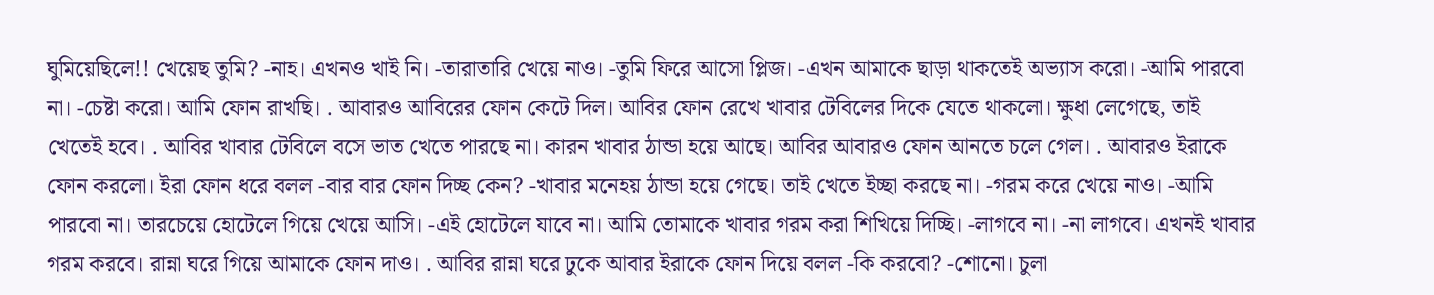ঘুমিয়েছিলে!! খেয়েছ তুমি? -নাহ। এখনও খাই নি। -তারাতারি খেয়ে নাও। -তুমি ফিরে আসো প্লিজ। -এখন আমাকে ছাড়া থাকতেই অভ্যাস করো। -আমি পারবো না। -চেষ্টা করো। আমি ফোন রাখছি। . আবারও আবিরের ফোন কেটে দিল। আবির ফোন রেখে খাবার টেবিলের দিকে যেতে থাকলো। ক্ষুধা লেগেছে, তাই খেতেই হবে। . আবির খাবার টেবিলে বসে ভাত খেতে পারছে না। কারন খাবার ঠান্ডা হয়ে আছে। আবির আবারও ফোন আনতে চলে গেল। . আবারও ইরাকে ফোন করলো। ইরা ফোন ধরে বলল -বার বার ফোন দিচ্ছ কেন? -খাবার মনেহয় ঠান্ডা হয়ে গেছে। তাই খেতে ইচ্ছা করছে না। -গরম করে খেয়ে নাও। -আমি পারবো না। তারচেয়ে হোটেলে গিয়ে খেয়ে আসি। -এই হোটেলে যাবে না। আমি তোমাকে খাবার গরম করা শিখিয়ে দিচ্ছি। -লাগবে না। -না লাগবে। এখনই খাবার গরম করবে। রান্না ঘরে গিয়ে আমাকে ফোন দাও। . আবির রান্না ঘরে ঢুকে আবার ইরাকে ফোন দিয়ে বলল -কি করবো? -শোনো। চুলা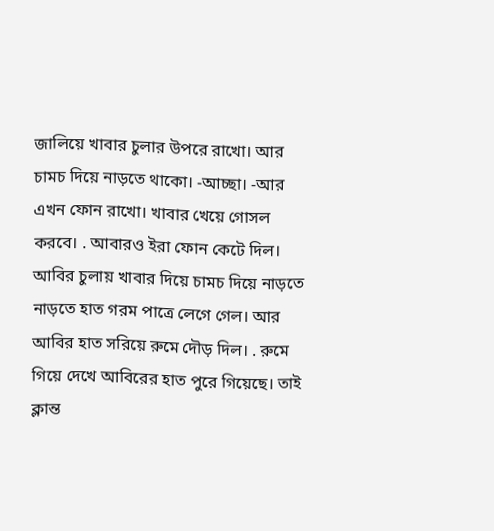জালিয়ে খাবার চুলার উপরে রাখো। আর চামচ দিয়ে নাড়তে থাকো। -আচ্ছা। -আর এখন ফোন রাখো। খাবার খেয়ে গোসল করবে। . আবারও ইরা ফোন কেটে দিল। আবির চুলায় খাবার দিয়ে চামচ দিয়ে নাড়তে নাড়তে হাত গরম পাত্রে লেগে গেল। আর আবির হাত সরিয়ে রুমে দৌড় দিল। . রুমে গিয়ে দেখে আবিরের হাত পুরে গিয়েছে। তাই ক্লান্ত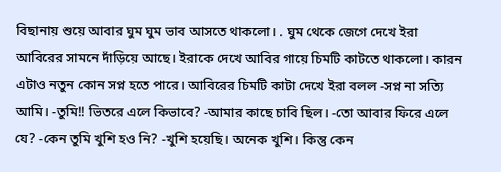বিছানায় শুয়ে আবার ঘুম ঘুম ভাব আসতে থাকলো। . ঘুম থেকে জেগে দেখে ইরা আবিরের সামনে দাঁড়িয়ে আছে। ইরাকে দেখে আবির গায়ে চিমটি কাটতে থাকলো। কারন এটাও নতুন কোন সপ্ন হতে পারে। আবিরের চিমটি কাটা দেখে ইরা বলল -সপ্ন না সত্যি আমি। -তুমি!! ভিতরে এলে কিভাবে? -আমার কাছে চাবি ছিল। -তো আবার ফিরে এলে যে? -কেন তুমি খুশি হও নি? -খুশি হয়েছি। অনেক খুশি। কিন্তু কেন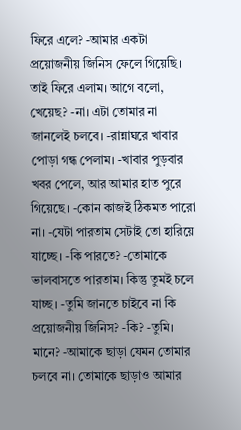ফিরে এলে? -আমার একটা প্রয়োজনীয় জিনিস ফেলে গিয়েছি। তাই ফিরে এলাম। আগে বলো, খেয়েছ? -না। এটা তোমার না জানলেই চলবে। -রান্নাঘরে খাবার পোড়া গন্ধ পেলাম। -খাবার পুড়বার খবর পেলে, আর আমার হাত পুরে গিয়েছে। -কোন কাজই ঠিকমত পারো না। -যেটা পারতাম সেটাই তো হারিয়ে যাচ্ছে। -কি পারতে? -তোমাকে ভালবাসতে পারতাম। কিন্তু তুমই চলে যাচ্ছ। -তুমি জানতে চাইবে না কি প্রয়োজনীয় জিনিস? -কি? -তুমি। মানে? -আমাকে ছাড়া যেমন তোমার চলবে না। তোমাকে ছাড়াও আমার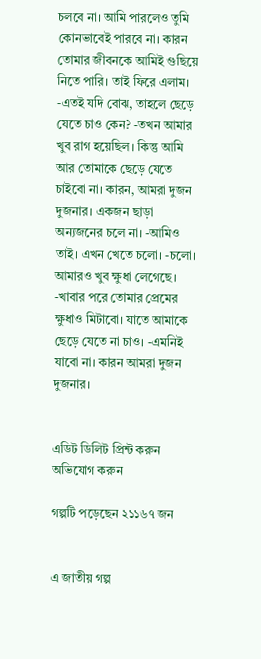চলবে না। আমি পারলেও তুমি কোনভাবেই পারবে না। কারন তোমার জীবনকে আমিই গুছিয়ে নিতে পারি। তাই ফিরে এলাম। -এতই যদি বোঝ, তাহলে ছেড়ে যেতে চাও কেন? -তখন আমার খুব রাগ হয়েছিল। কিন্তু আমি আর তোমাকে ছেড়ে যেতে চাইবো না। কারন, আমরা দুজন দুজনার। একজন ছাড়া অন্যজনের চলে না। -আমিও তাই। এখন খেতে চলো। -চলো। আমারও খুব ক্ষুধা লেগেছে। -খাবার পরে তোমার প্রেমের ক্ষুধাও মিটাবো। যাতে আমাকে ছেড়ে যেতে না চাও। -এমনিই যাবো না। কারন আমরা দুজন দুজনার।


এডিট ডিলিট প্রিন্ট করুন  অভিযোগ করুন

গল্পটি পড়েছেন ২১১৬৭ জন


এ জাতীয় গল্প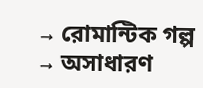→ রোমান্টিক গল্প
→ অসাধারণ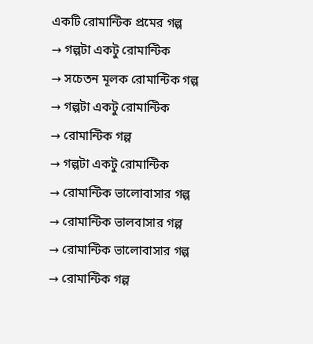একটি রোমান্টিক প্রমের গল্প
→ গল্পটা একটু রোমান্টিক
→ সচেতন মূলক রোমান্টিক গল্প
→ গল্পটা একটু রোমান্টিক
→ রোমান্টিক গল্প
→ গল্পটা একটু রোমান্টিক
→ রোমান্টিক ভালোবাসার গল্প
→ রোমান্টিক ভালবাসার গল্প
→ রোমান্টিক ভালোবাসার গল্প
→ রোমান্টিক গল্প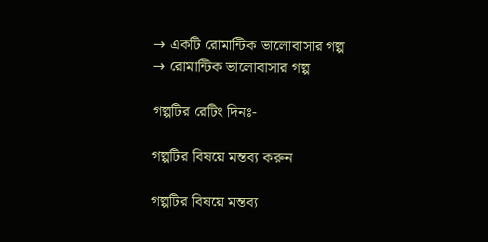→ একটি রোমান্টিক ভালোবাসার গল্প
→ রোমান্টিক ভালোবাসার গল্প

গল্পটির রেটিং দিনঃ-

গল্পটির বিষয়ে মন্তব্য করুন

গল্পটির বিষয়ে মন্তব্য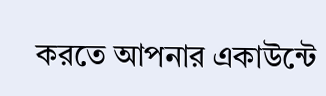করতে আপনার একাউন্টে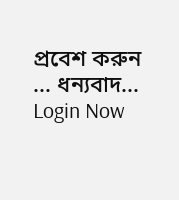প্রবেশ করুন ... ধন্যবাদ... Login Now